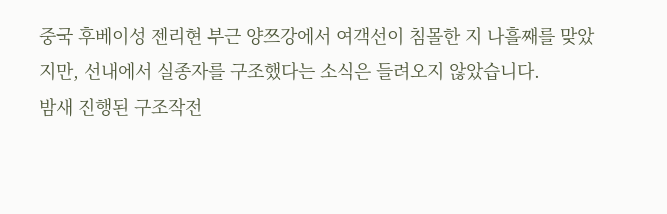중국 후베이성 젠리현 부근 양쯔강에서 여객선이 침몰한 지 나흘째를 맞았지만, 선내에서 실종자를 구조했다는 소식은 들려오지 않았습니다.
밤새 진행된 구조작전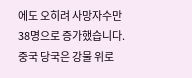에도 오히려 사망자수만 38명으로 증가했습니다.
중국 당국은 강물 위로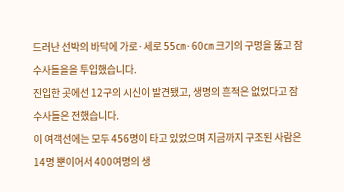드러난 선박의 바닥에 가로·세로 55㎝·60㎝ 크기의 구멍을 뚫고 잠수사들을을 투입했습니다.
진입한 곳에선 12구의 시신이 발견됐고, 생명의 흔적은 없었다고 잠수사들은 전했습니다.
이 여객선에는 모두 456명이 타고 있었으며 지금까지 구조된 사람은 14명 뿐이어서 400여명의 생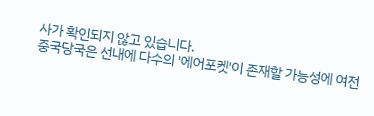사가 확인되지 않고 있습니다.
중국당국은 선내에 다수의 '에어포켓'이 존재할 가능성에 여전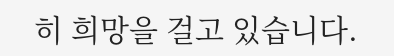히 희망을 걸고 있습니다.